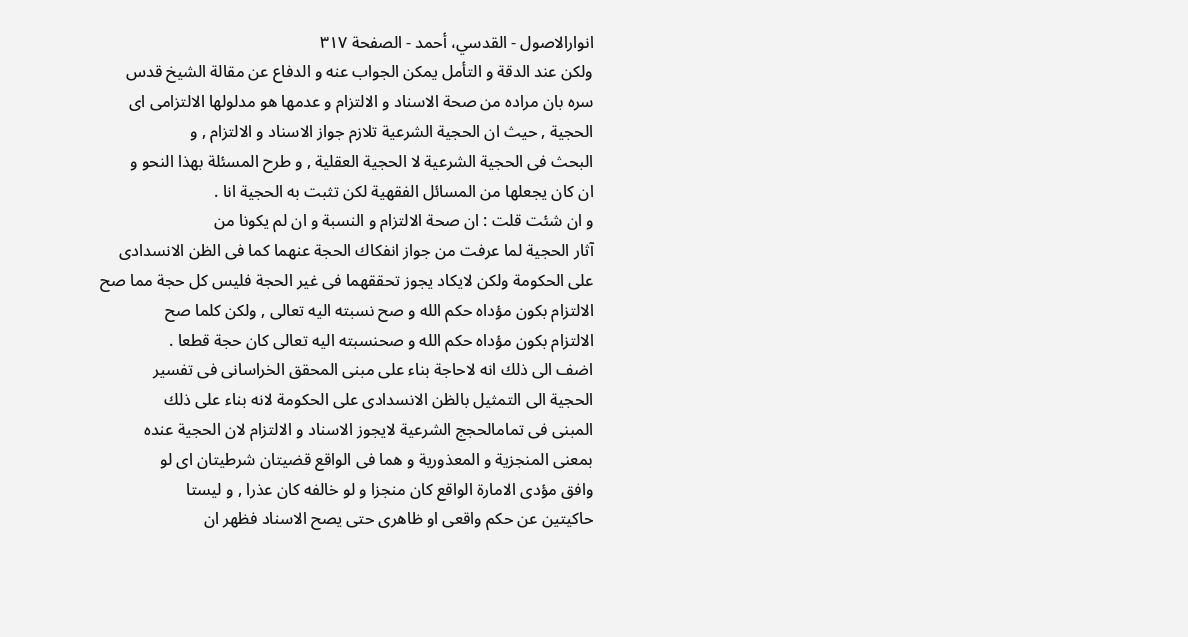انوارالاصول - القدسي، أحمد - الصفحة ٣١٧
ولكن عند الدقة و التأمل يمكن الجواب عنه و الدفاع عن مقالة الشيخ قدس
سره بان مراده من صحة الاسناد و الالتزام و عدمها هو مدلولها الالتزامى اى
الحجية , حيث ان الحجية الشرعية تلازم جواز الاسناد و الالتزام , و
البحث فى الحجية الشرعية لا الحجية العقلية , و طرح المسئلة بهذا النحو و
ان كان يجعلها من المسائل الفقهية لكن تثبت به الحجية انا .
و ان شئت قلت : ان صحة الالتزام و النسبة و ان لم يكونا من
آثار الحجية لما عرفت من جواز انفكاك الحجة عنهما كما فى الظن الانسدادى
على الحكومة ولكن لايكاد يجوز تحققهما فى غير الحجة فليس كل حجة مما صح
الالتزام بكون مؤداه حكم الله و صح نسبته اليه تعالى , ولكن كلما صح
الالتزام بكون مؤداه حكم الله و صحنسبته اليه تعالى كان حجة قطعا .
اضف الى ذلك انه لاحاجة بناء على مبنى المحقق الخراسانى فى تفسير
الحجية الى التمثيل بالظن الانسدادى على الحكومة لانه بناء على ذلك
المبنى فى تمامالحجج الشرعية لايجوز الاسناد و الالتزام لان الحجية عنده
بمعنى المنجزية و المعذورية و هما فى الواقع قضيتان شرطيتان اى لو
وافق مؤدى الامارة الواقع كان منجزا و لو خالفه كان عذرا , و ليستا
حاكيتين عن حكم واقعى او ظاهرى حتى يصح الاسناد فظهر ان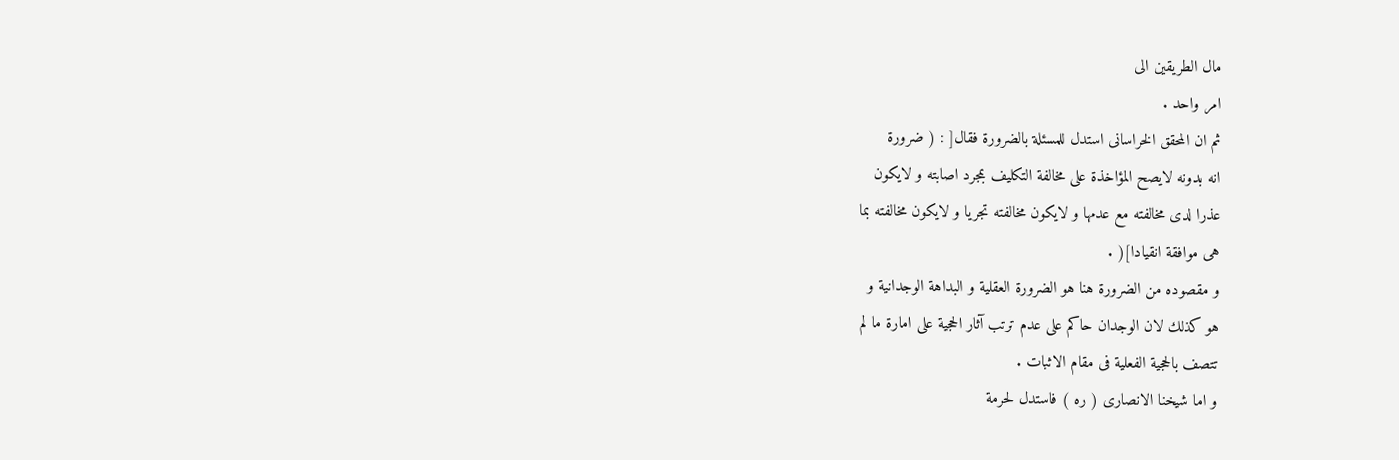مال الطريقين الى
امر واحد .
ثم ان المحقق الخراسانى استدل للمسئلة بالضرورة فقال[ : ( ضرورة
انه بدونه لايصح المؤاخذة على مخالفة التكليف بمجرد اصابته و لايكون
عذرا لدى مخالفته مع عدمها و لايكون مخالفته تجريا و لايكون مخالفته بما
هى موافقة انقيادا]( .
و مقصوده من الضرورة هنا هو الضرورة العقلية و البداهة الوجدانية و
هو كذلك لان الوجدان حاكم على عدم ترتب آثار الحجية على امارة ما لم
تتصف بالحجية الفعلية فى مقام الاثبات .
و اما شيخنا الانصارى ( ره ) فاستدل لحرمة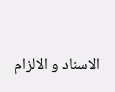الاسناد و الالزام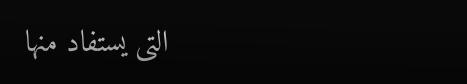التى يستفاد منها